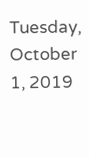Tuesday, October 1, 2019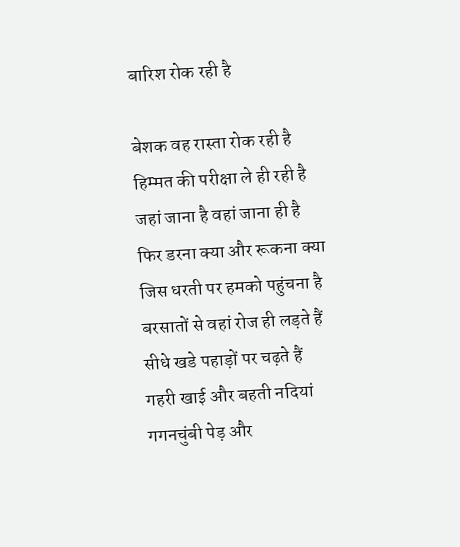बारिश रोक रही है

बेशक वह रास्ता रोक रही है
हिम्मत की परीक्षा ले ही रही है
जहां जाना है वहां जाना ही है
फिर डरना क्या और रूकना क्या
जिस धरती पर हमको पहुंचना है
बरसातों से वहां रोज ही लड़ते हैं
सीधे खडे पहाड़ों पर चढ़ते हैं
गहरी खाई और बहती नदियां
गगनचुंबी पेड़ और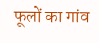फूलों का गांव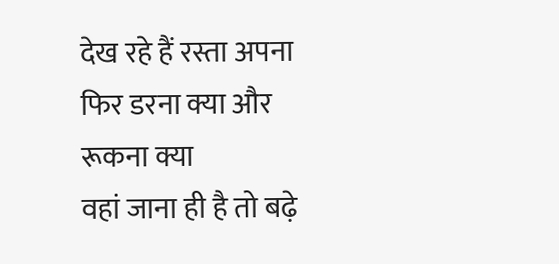देख रहे हैं रस्ता अपना
फिर डरना क्या और रूकना क्या
वहां जाना ही है तो बढ़े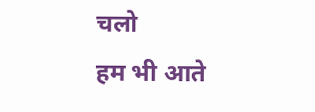चलो
हम भी आते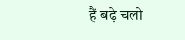हैं बढ़े चलो